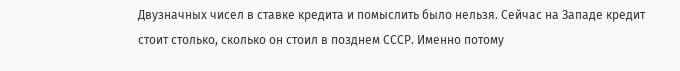Двузначных чисел в ставке кредита и помыслить было нельзя. Сейчас на Западе кредит стоит столько, сколько он стоил в позднем СССР. Именно потому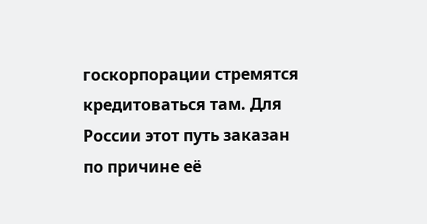госкорпорации стремятся кредитоваться там. Для России этот путь заказан по причине её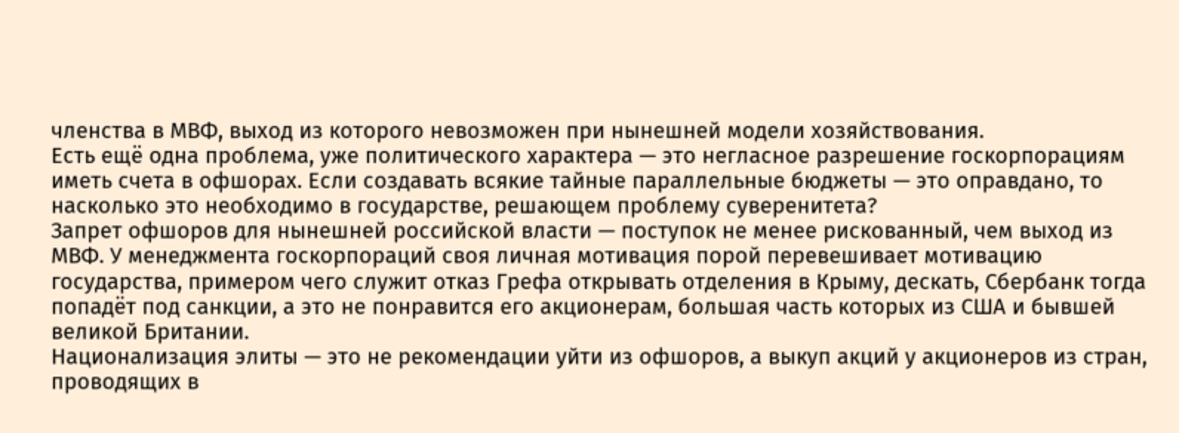членства в МВФ, выход из которого невозможен при нынешней модели хозяйствования.
Есть ещё одна проблема, уже политического характера — это негласное разрешение госкорпорациям иметь счета в офшорах. Если создавать всякие тайные параллельные бюджеты — это оправдано, то насколько это необходимо в государстве, решающем проблему суверенитета?
Запрет офшоров для нынешней российской власти — поступок не менее рискованный, чем выход из МВФ. У менеджмента госкорпораций своя личная мотивация порой перевешивает мотивацию государства, примером чего служит отказ Грефа открывать отделения в Крыму, дескать, Сбербанк тогда попадёт под санкции, а это не понравится его акционерам, большая часть которых из США и бывшей великой Британии.
Национализация элиты — это не рекомендации уйти из офшоров, а выкуп акций у акционеров из стран, проводящих в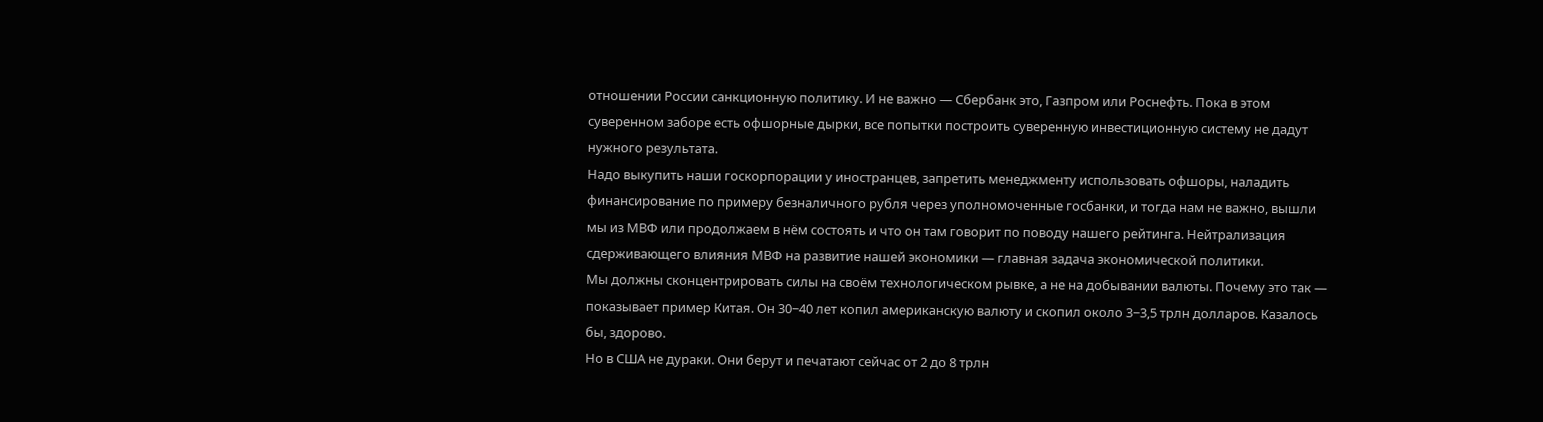отношении России санкционную политику. И не важно — Сбербанк это, Газпром или Роснефть. Пока в этом суверенном заборе есть офшорные дырки, все попытки построить суверенную инвестиционную систему не дадут нужного результата.
Надо выкупить наши госкорпорации у иностранцев, запретить менеджменту использовать офшоры, наладить финансирование по примеру безналичного рубля через уполномоченные госбанки, и тогда нам не важно, вышли мы из МВФ или продолжаем в нём состоять и что он там говорит по поводу нашего рейтинга. Нейтрализация сдерживающего влияния МВФ на развитие нашей экономики — главная задача экономической политики.
Мы должны сконцентрировать силы на своём технологическом рывке, а не на добывании валюты. Почему это так — показывает пример Китая. Он 30−40 лет копил американскую валюту и скопил около 3−3,5 трлн долларов. Казалось бы, здорово.
Но в США не дураки. Они берут и печатают сейчас от 2 до 8 трлн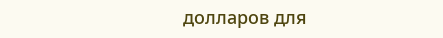долларов для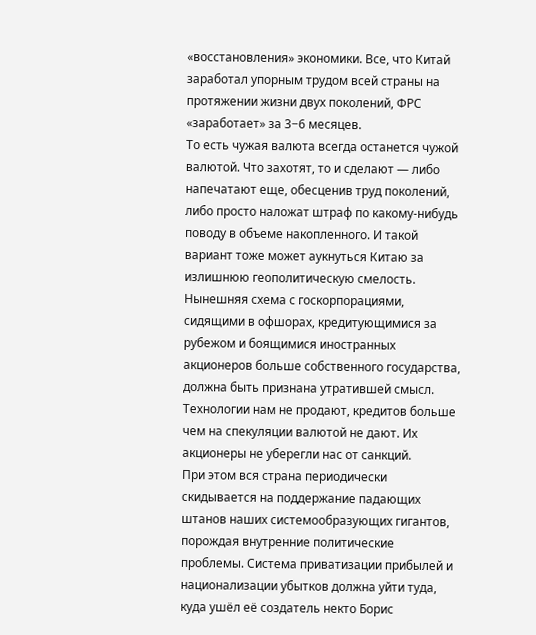«восстановления» экономики. Все, что Китай заработал упорным трудом всей страны на протяжении жизни двух поколений, ФРС «заработает» за 3−6 месяцев.
То есть чужая валюта всегда останется чужой валютой. Что захотят, то и сделают — либо напечатают еще, обесценив труд поколений, либо просто наложат штраф по какому-нибудь поводу в объеме накопленного. И такой вариант тоже может аукнуться Китаю за излишнюю геополитическую смелость.
Нынешняя схема с госкорпорациями, сидящими в офшорах, кредитующимися за рубежом и боящимися иностранных акционеров больше собственного государства, должна быть признана утратившей смысл. Технологии нам не продают, кредитов больше чем на спекуляции валютой не дают. Их акционеры не уберегли нас от санкций.
При этом вся страна периодически скидывается на поддержание падающих штанов наших системообразующих гигантов, порождая внутренние политические проблемы. Система приватизации прибылей и национализации убытков должна уйти туда, куда ушёл её создатель некто Борис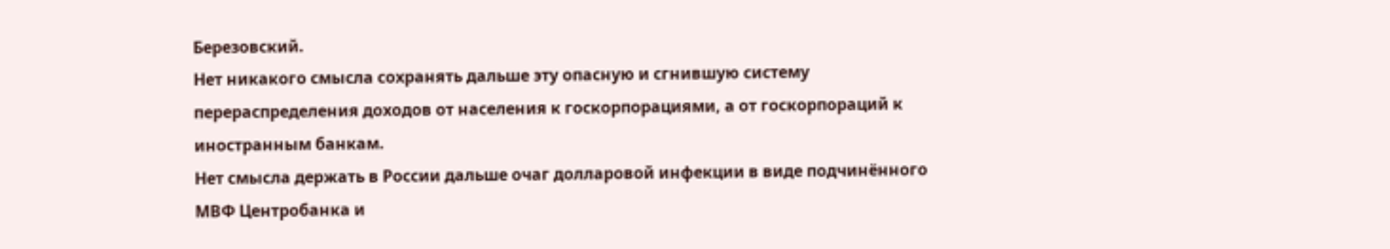Березовский.
Нет никакого смысла сохранять дальше эту опасную и сгнившую систему перераспределения доходов от населения к госкорпорациями, а от госкорпораций к иностранным банкам.
Нет смысла держать в России дальше очаг долларовой инфекции в виде подчинённого МВФ Центробанка и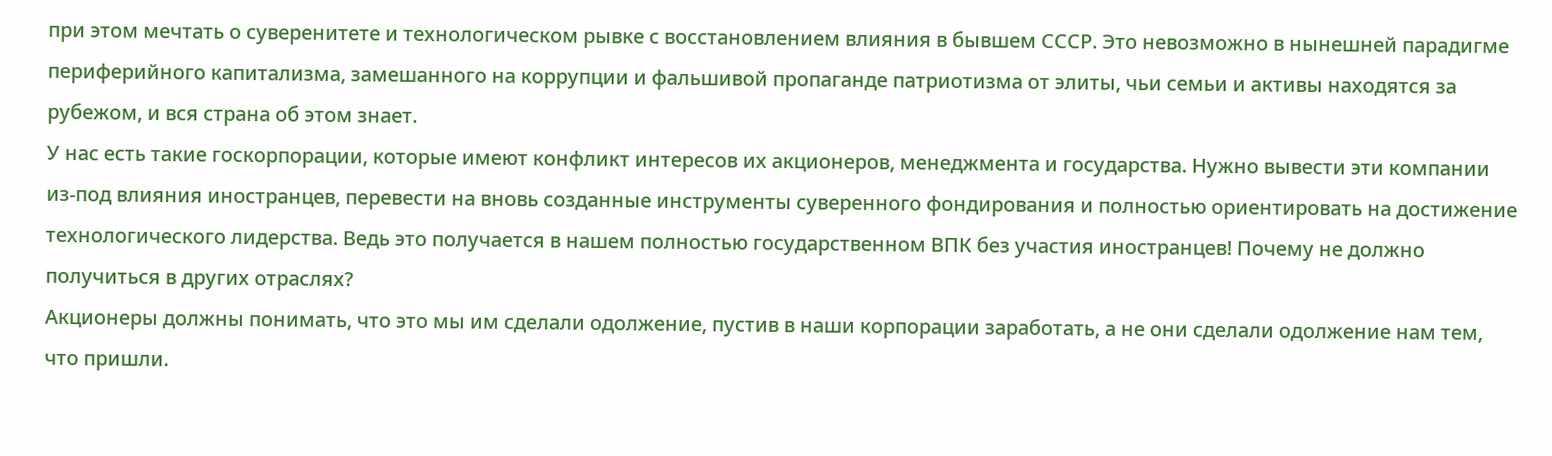при этом мечтать о суверенитете и технологическом рывке с восстановлением влияния в бывшем СССР. Это невозможно в нынешней парадигме периферийного капитализма, замешанного на коррупции и фальшивой пропаганде патриотизма от элиты, чьи семьи и активы находятся за рубежом, и вся страна об этом знает.
У нас есть такие госкорпорации, которые имеют конфликт интересов их акционеров, менеджмента и государства. Нужно вывести эти компании из-под влияния иностранцев, перевести на вновь созданные инструменты суверенного фондирования и полностью ориентировать на достижение технологического лидерства. Ведь это получается в нашем полностью государственном ВПК без участия иностранцев! Почему не должно получиться в других отраслях?
Акционеры должны понимать, что это мы им сделали одолжение, пустив в наши корпорации заработать, а не они сделали одолжение нам тем, что пришли.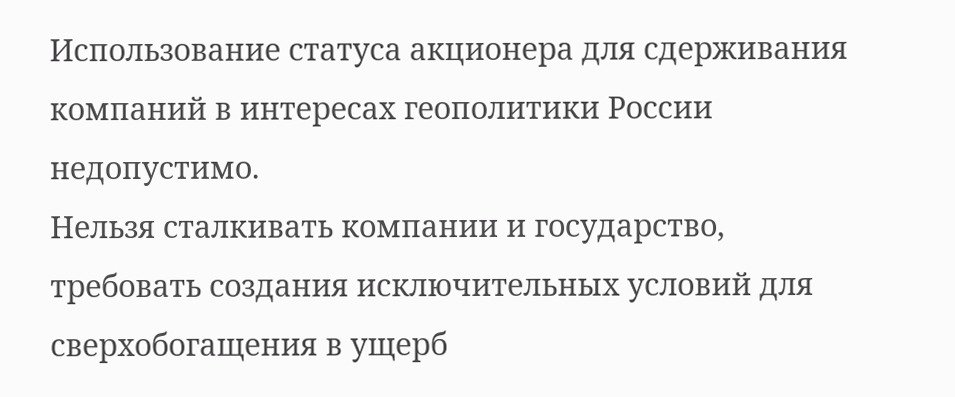Использование статуса акционера для сдерживания компаний в интересах геополитики России недопустимо.
Нельзя сталкивать компании и государство, требовать создания исключительных условий для сверхобогащения в ущерб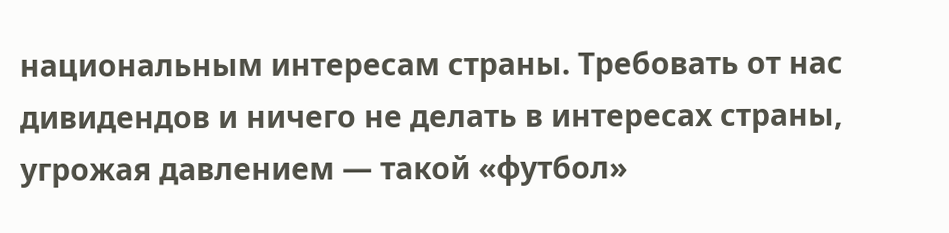национальным интересам страны. Требовать от нас дивидендов и ничего не делать в интересах страны, угрожая давлением — такой «футбол»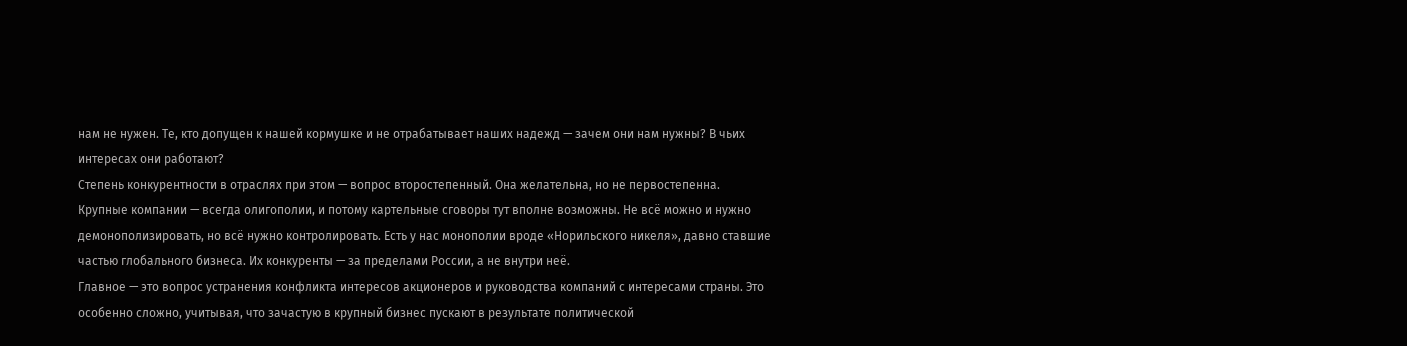нам не нужен. Те, кто допущен к нашей кормушке и не отрабатывает наших надежд — зачем они нам нужны? В чьих интересах они работают?
Степень конкурентности в отраслях при этом — вопрос второстепенный. Она желательна, но не первостепенна. Крупные компании — всегда олигополии, и потому картельные сговоры тут вполне возможны. Не всё можно и нужно демонополизировать, но всё нужно контролировать. Есть у нас монополии вроде «Норильского никеля», давно ставшие частью глобального бизнеса. Их конкуренты — за пределами России, а не внутри неё.
Главное — это вопрос устранения конфликта интересов акционеров и руководства компаний с интересами страны. Это особенно сложно, учитывая, что зачастую в крупный бизнес пускают в результате политической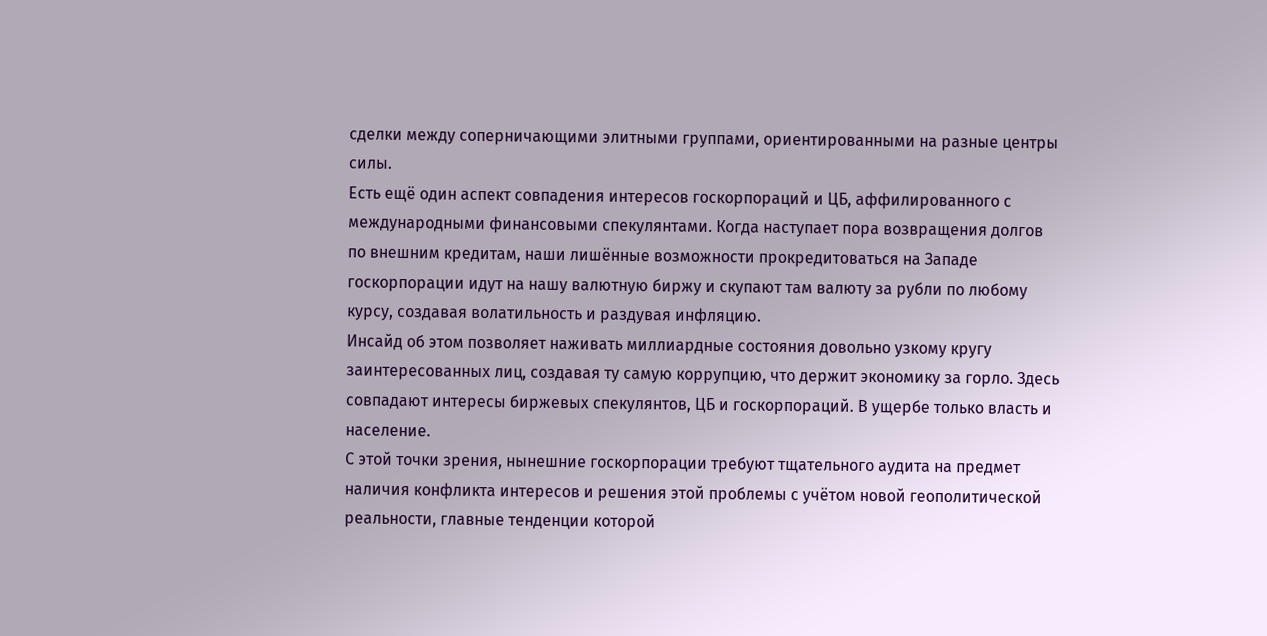сделки между соперничающими элитными группами, ориентированными на разные центры силы.
Есть ещё один аспект совпадения интересов госкорпораций и ЦБ, аффилированного с международными финансовыми спекулянтами. Когда наступает пора возвращения долгов по внешним кредитам, наши лишённые возможности прокредитоваться на Западе госкорпорации идут на нашу валютную биржу и скупают там валюту за рубли по любому курсу, создавая волатильность и раздувая инфляцию.
Инсайд об этом позволяет наживать миллиардные состояния довольно узкому кругу заинтересованных лиц, создавая ту самую коррупцию, что держит экономику за горло. Здесь совпадают интересы биржевых спекулянтов, ЦБ и госкорпораций. В ущербе только власть и население.
С этой точки зрения, нынешние госкорпорации требуют тщательного аудита на предмет наличия конфликта интересов и решения этой проблемы с учётом новой геополитической реальности, главные тенденции которой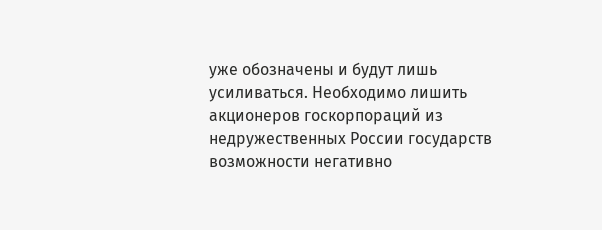уже обозначены и будут лишь усиливаться. Необходимо лишить акционеров госкорпораций из недружественных России государств возможности негативно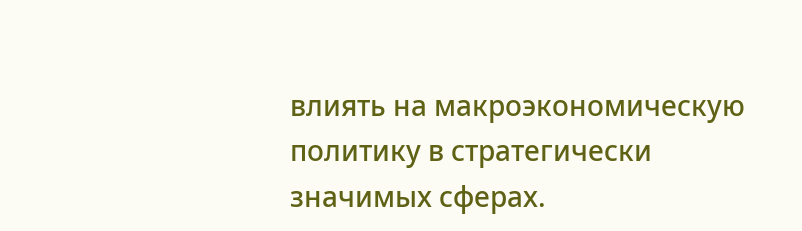влиять на макроэкономическую политику в стратегически значимых сферах.